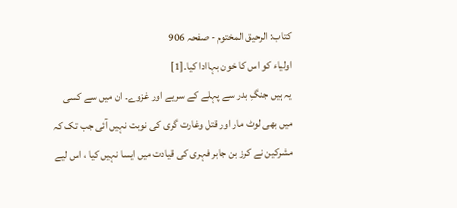کتاب: الرحیق المختوم - صفحہ 906
اولیاء کو اس کا خون بہاادا کیا۔[1]
یہ ہیں جنگِ بدر سے پہلے کے سریے اور غزوے۔ ان میں سے کسی میں بھی لوٹ مار اور قتل وغارت گری کی نوبت نہیں آئی جب تک کہ مشرکین نے کرز بن جابر فہری کی قیادت میں ایسا نہیں کیا ، اس لیے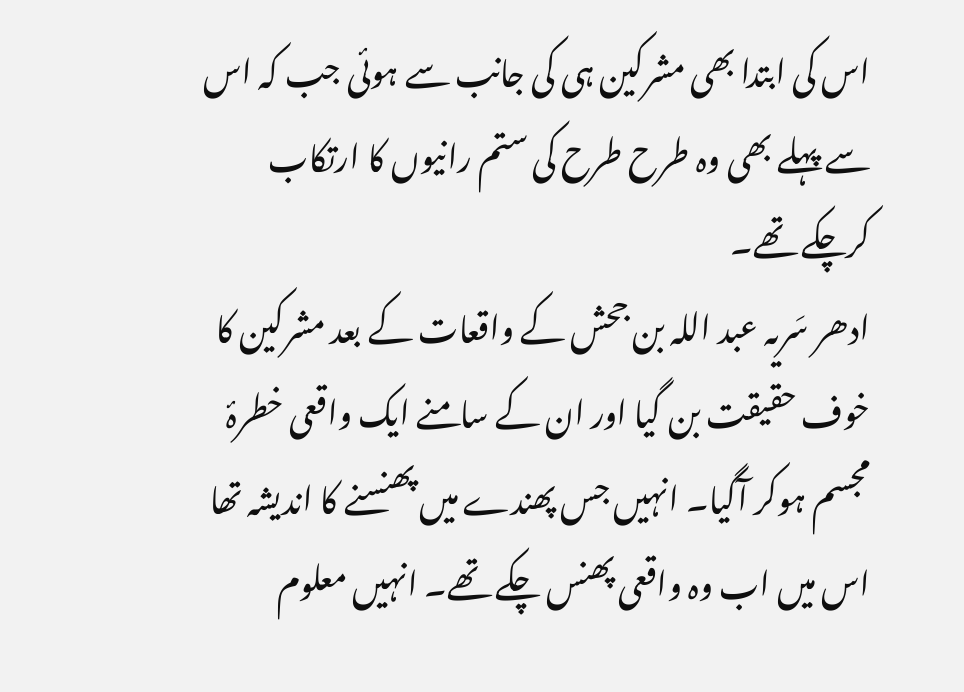اس کی ابتدا بھی مشرکین ہی کی جانب سے ہوئی جب کہ اس سے پہلے بھی وہ طرح طرح کی ستم رانیوں کا ارتکاب کرچکے تھے۔
ادھر سَریہ عبد اللہ بن جحش کے واقعات کے بعد مشرکین کا خوف حقیقت بن گیا اور ان کے سامنے ایک واقعی خطرۂ مجسم ہوکر آگیا۔ انہیں جس پھندے میں پھنسنے کا اندیشہ تھا اس میں اب وہ واقعی پھنس چکے تھے۔ انہیں معلوم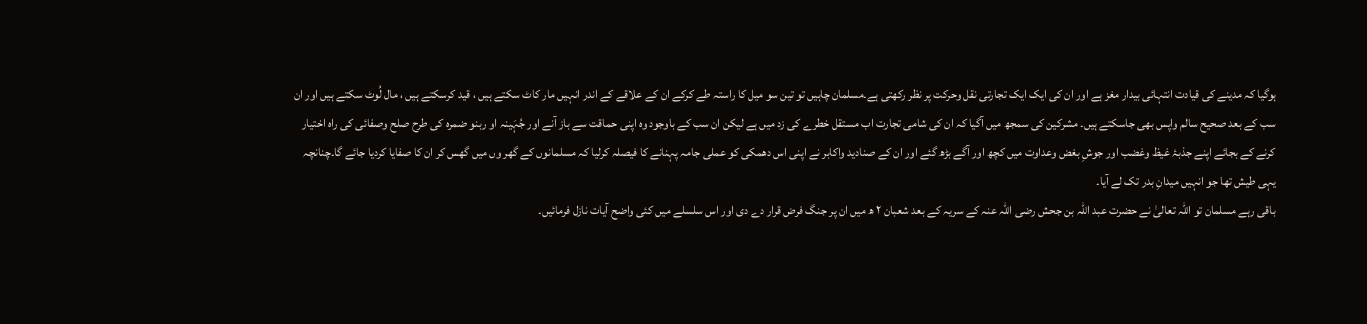ہوگیا کہ مدینے کی قیادت انتہائی بیدار مغز ہے اور ان کی ایک ایک تجارتی نقل وحرکت پر نظر رکھتی ہے۔مسلمان چاہیں تو تین سو میل کا راستہ طے کرکے ان کے علاقے کے اندر انہیں مار کاٹ سکتے ہیں ، قید کرسکتے ہیں ، مال لُوٹ سکتے ہیں اور ان سب کے بعد صحیح سالم واپس بھی جاسکتے ہیں۔ مشرکین کی سمجھ میں آگیا کہ ان کی شامی تجارت اب مستقل خطرے کی زد میں ہے لیکن ان سب کے باوجود وہ اپنی حماقت سے باز آنے اور جُہَینہ او ربنو ضمرہ کی طرح صلح وصفائی کی راہ اختیار کرنے کے بجائے اپنے جذبۂ غیظ وغضب اور جوشِ بغض وعداوت میں کچھ اور آگے بڑھ گئے اور ان کے صنادید واکابر نے اپنی اس دھمکی کو عملی جامہ پہنانے کا فیصلہ کرلیا کہ مسلمانوں کے گھر وں میں گھس کر ان کا صفایا کردیا جائے گا۔چنانچہ یہی طیش تھا جو انہیں میدانِ بدر تک لے آیا۔
باقی رہے مسلمان تو اللہ تعالیٰ نے حضرت عبد اللہ بن جحش رضی اللہ عنہ کے سریہ کے بعد شعبان ۲ ھ میں ان پر جنگ فرض قرار دے دی اور اس سلسلے میں کئی واضح آیات نازل فرمائیں۔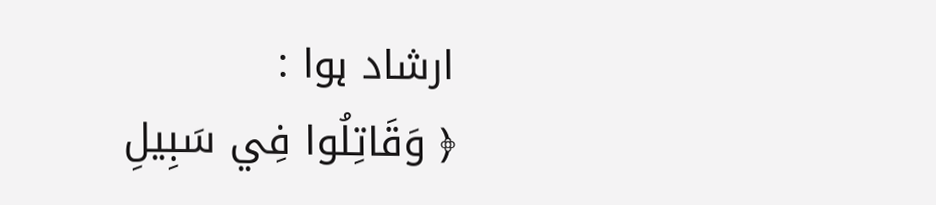ارشاد ہوا :
﴿ وَقَاتِلُوا فِي سَبِيلِ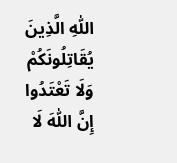اللّٰهِ الَّذِينَ يُقَاتِلُونَكُمْ وَلَا تَعْتَدُوا إِنَّ اللّٰهَ لَا